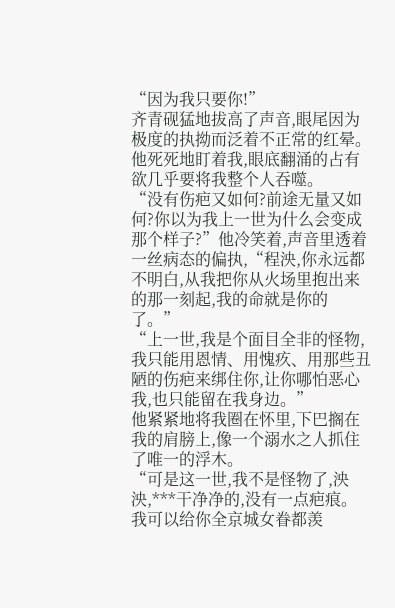“因为我只要你!”
齐青砚猛地拔高了声音,眼尾因为极度的执拗而泛着不正常的红晕。
他死死地盯着我,眼底翻涌的占有欲几乎要将我整个人吞噬。
“没有伤疤又如何?前途无量又如何?你以为我上一世为什么会变成那个样子?”他冷笑着,声音里透着一丝病态的偏执,“程泱,你永远都不明白,从我把你从火场里抱出来的那一刻起,我的命就是你的了。”
“上一世,我是个面目全非的怪物,我只能用恩情、用愧疚、用那些丑陋的伤疤来绑住你,让你哪怕恶心我,也只能留在我身边。”
他紧紧地将我圈在怀里,下巴搁在我的肩膀上,像一个溺水之人抓住了唯一的浮木。
“可是这一世,我不是怪物了,泱泱,***干净净的,没有一点疤痕。我可以给你全京城女眷都羡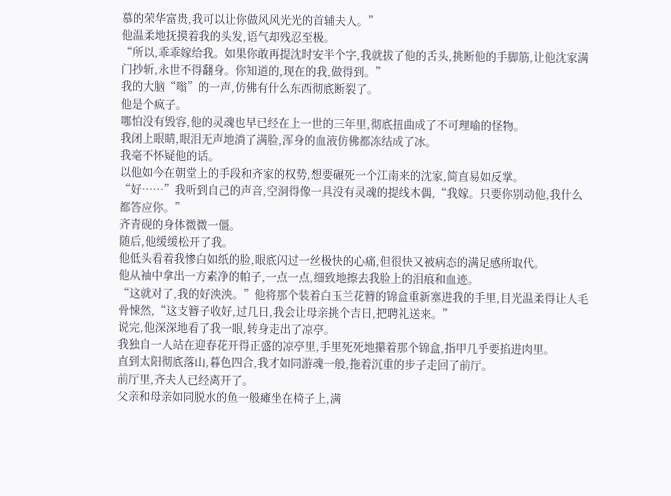慕的荣华富贵,我可以让你做风风光光的首辅夫人。”
他温柔地抚摸着我的头发,语气却残忍至极。
“所以,乖乖嫁给我。如果你敢再提沈时安半个字,我就拔了他的舌头,挑断他的手脚筋,让他沈家满门抄斩,永世不得翻身。你知道的,现在的我,做得到。”
我的大脑“嗡”的一声,仿佛有什么东西彻底断裂了。
他是个疯子。
哪怕没有毁容,他的灵魂也早已经在上一世的三年里,彻底扭曲成了不可理喻的怪物。
我闭上眼睛,眼泪无声地淌了满脸,浑身的血液仿佛都冻结成了冰。
我毫不怀疑他的话。
以他如今在朝堂上的手段和齐家的权势,想要碾死一个江南来的沈家,简直易如反掌。
“好……”我听到自己的声音,空洞得像一具没有灵魂的提线木偶,“我嫁。只要你别动他,我什么都答应你。”
齐青砚的身体微微一僵。
随后,他缓缓松开了我。
他低头看着我惨白如纸的脸,眼底闪过一丝极快的心痛,但很快又被病态的满足感所取代。
他从袖中拿出一方素净的帕子,一点一点,细致地擦去我脸上的泪痕和血迹。
“这就对了,我的好泱泱。”他将那个装着白玉兰花簪的锦盒重新塞进我的手里,目光温柔得让人毛骨悚然,“这支簪子收好,过几日,我会让母亲挑个吉日,把聘礼送来。”
说完,他深深地看了我一眼,转身走出了凉亭。
我独自一人站在迎春花开得正盛的凉亭里,手里死死地攥着那个锦盒,指甲几乎要掐进肉里。
直到太阳彻底落山,暮色四合,我才如同游魂一般,拖着沉重的步子走回了前厅。
前厅里,齐夫人已经离开了。
父亲和母亲如同脱水的鱼一般瘫坐在椅子上,满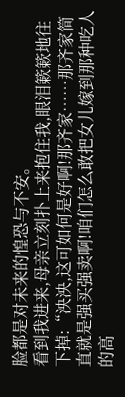脸都是对未来的惶恐与不安。
看到我进来,母亲立刻扑上来抱住我,眼泪簌簌地往下掉:“泱泱,这可如何是好啊!那齐家……那齐家简直就是强买强卖啊!咱们怎么敢把女儿嫁到那种吃人的高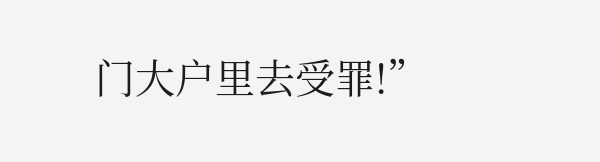门大户里去受罪!”